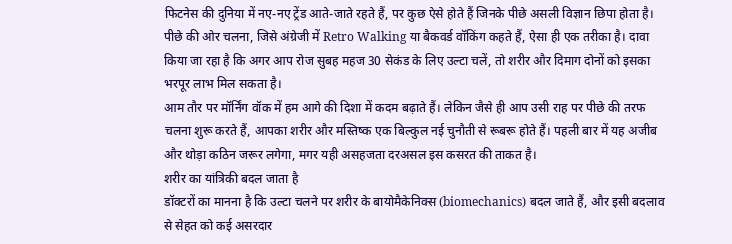फिटनेस की दुनिया में नए-नए ट्रेंड आते-जाते रहते हैं, पर कुछ ऐसे होते हैं जिनके पीछे असली विज्ञान छिपा होता है। पीछे की ओर चलना, जिसे अंग्रेजी में Retro Walking या बैकवर्ड वॉकिंग कहते हैं, ऐसा ही एक तरीका है। दावा किया जा रहा है कि अगर आप रोज सुबह महज 30 सेकंड के लिए उल्टा चलें, तो शरीर और दिमाग दोनों को इसका भरपूर लाभ मिल सकता है।
आम तौर पर मॉर्निंग वॉक में हम आगे की दिशा में कदम बढ़ाते हैं। लेकिन जैसे ही आप उसी राह पर पीछे की तरफ चलना शुरू करते हैं, आपका शरीर और मस्तिष्क एक बिल्कुल नई चुनौती से रूबरू होते हैं। पहली बार में यह अजीब और थोड़ा कठिन जरूर लगेगा, मगर यही असहजता दरअसल इस कसरत की ताकत है।
शरीर का यांत्रिकी बदल जाता है
डॉक्टरों का मानना है कि उल्टा चलने पर शरीर के बायोमैकेनिक्स (biomechanics) बदल जाते हैं, और इसी बदलाव से सेहत को कई असरदार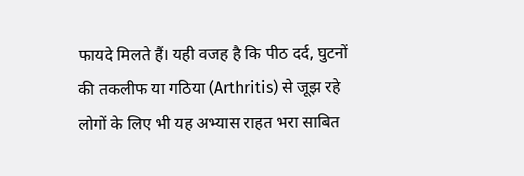फायदे मिलते हैं। यही वजह है कि पीठ दर्द, घुटनों की तकलीफ या गठिया (Arthritis) से जूझ रहे लोगों के लिए भी यह अभ्यास राहत भरा साबित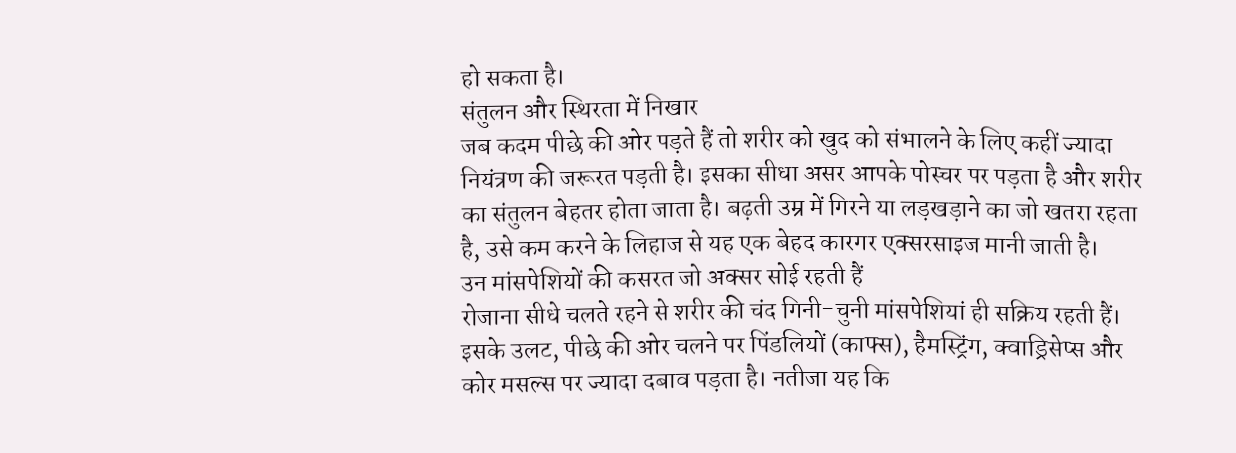हो सकता है।
संतुलन और स्थिरता में निखार
जब कदम पीछे की ओर पड़ते हैं तो शरीर को खुद को संभालने के लिए कहीं ज्यादा नियंत्रण की जरूरत पड़ती है। इसका सीधा असर आपके पोस्चर पर पड़ता है और शरीर का संतुलन बेहतर होता जाता है। बढ़ती उम्र में गिरने या लड़खड़ाने का जो खतरा रहता है, उसे कम करने के लिहाज से यह एक बेहद कारगर एक्सरसाइज मानी जाती है।
उन मांसपेशियों की कसरत जो अक्सर सोई रहती हैं
रोजाना सीधे चलते रहने से शरीर की चंद गिनी-चुनी मांसपेशियां ही सक्रिय रहती हैं। इसके उलट, पीछे की ओर चलने पर पिंडलियों (काफ्स), हैमस्ट्रिंग, क्वाड्रिसेप्स और कोर मसल्स पर ज्यादा दबाव पड़ता है। नतीजा यह कि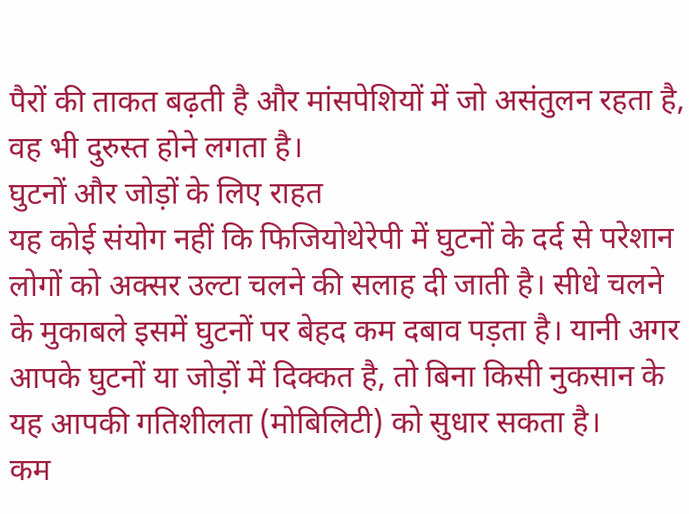पैरों की ताकत बढ़ती है और मांसपेशियों में जो असंतुलन रहता है, वह भी दुरुस्त होने लगता है।
घुटनों और जोड़ों के लिए राहत
यह कोई संयोग नहीं कि फिजियोथेरेपी में घुटनों के दर्द से परेशान लोगों को अक्सर उल्टा चलने की सलाह दी जाती है। सीधे चलने के मुकाबले इसमें घुटनों पर बेहद कम दबाव पड़ता है। यानी अगर आपके घुटनों या जोड़ों में दिक्कत है, तो बिना किसी नुकसान के यह आपकी गतिशीलता (मोबिलिटी) को सुधार सकता है।
कम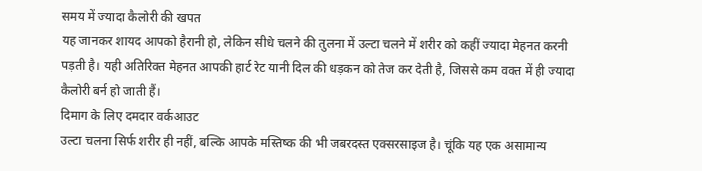समय में ज्यादा कैलोरी की खपत
यह जानकर शायद आपको हैरानी हो, लेकिन सीधे चलने की तुलना में उल्टा चलने में शरीर को कहीं ज्यादा मेहनत करनी पड़ती है। यही अतिरिक्त मेहनत आपकी हार्ट रेट यानी दिल की धड़कन को तेज कर देती है, जिससे कम वक्त में ही ज्यादा कैलोरी बर्न हो जाती हैं।
दिमाग के लिए दमदार वर्कआउट
उल्टा चलना सिर्फ शरीर ही नहीं, बल्कि आपके मस्तिष्क की भी जबरदस्त एक्सरसाइज है। चूंकि यह एक असामान्य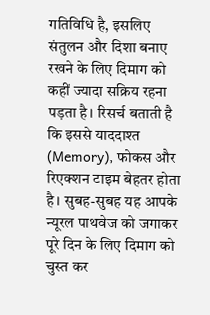गतिविधि है, इसलिए संतुलन और दिशा बनाए रखने के लिए दिमाग को कहीं ज्यादा सक्रिय रहना पड़ता है। रिसर्च बताती है कि इससे याददाश्त (Memory), फोकस और रिएक्शन टाइम बेहतर होता है। सुबह-सुबह यह आपके न्यूरल पाथवेज को जगाकर पूरे दिन के लिए दिमाग को चुस्त कर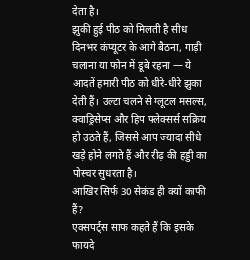देता है।
झुकी हुई पीठ को मिलती है सीध
दिनभर कंप्यूटर के आगे बैठना, गाड़ी चलाना या फोन में डूबे रहना — ये आदतें हमारी पीठ को धीरे-धीरे झुका देती हैं। उल्टा चलने से ग्लूटल मसल्स, क्वाड्रिसेप्स और हिप फ्लेक्सर्स सक्रिय हो उठते हैं, जिससे आप ज्यादा सीधे खड़े होने लगते हैं और रीढ़ की हड्डी का पोस्चर सुधरता है।
आखिर सिर्फ 30 सेकंड ही क्यों काफी हैं?
एक्सपर्ट्स साफ कहते हैं कि इसके फायदे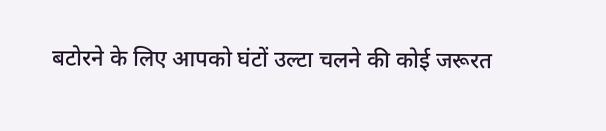बटोरने के लिए आपको घंटों उल्टा चलने की कोई जरूरत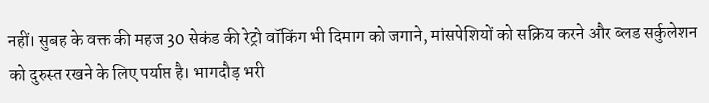नहीं। सुबह के वक्त की महज 30 सेकंड की रेट्रो वॉकिंग भी दिमाग को जगाने, मांसपेशियों को सक्रिय करने और ब्लड सर्कुलेशन को दुरुस्त रखने के लिए पर्याप्त है। भागदौड़ भरी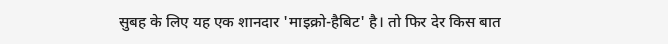सुबह के लिए यह एक शानदार 'माइक्रो-हैबिट' है। तो फिर देर किस बात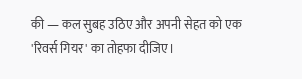की — कल सुबह उठिए और अपनी सेहत को एक 'रिवर्स गियर' का तोहफा दीजिए।